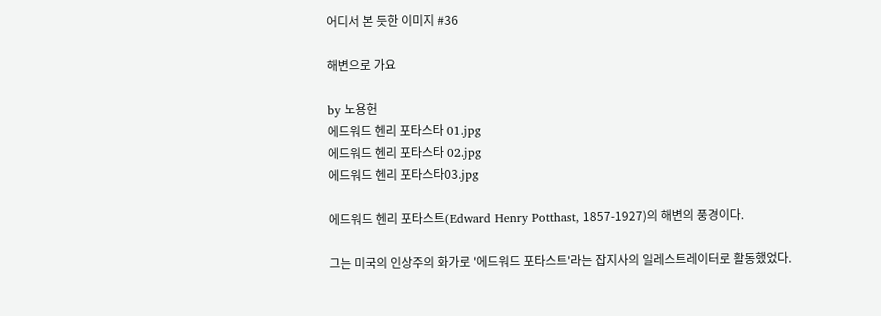어디서 본 듯한 이미지 #36

해변으로 가요

by 노용헌
에드워드 헨리 포타스타 01.jpg
에드워드 헨리 포타스타 02.jpg
에드워드 헨리 포타스타03.jpg

에드워드 헨리 포타스트(Edward Henry Potthast, 1857-1927)의 해변의 풍경이다.

그는 미국의 인상주의 화가로 '에드워드 포타스트'라는 잡지사의 일레스트레이터로 활동했었다.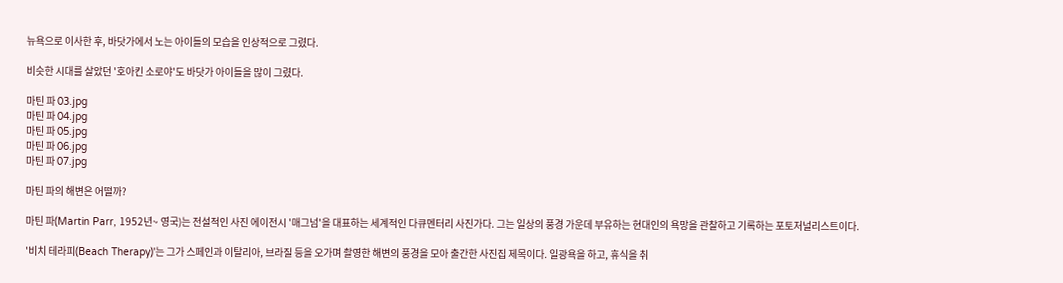뉴욕으로 이사한 후, 바닷가에서 노는 아이들의 모습을 인상적으로 그렸다.

비슷한 시대를 살았던 '호아킨 소로야'도 바닷가 아이들을 많이 그렸다.

마틴 파 03.jpg
마틴 파 04.jpg
마틴 파 05.jpg
마틴 파 06.jpg
마틴 파 07.jpg

마틴 파의 해변은 어떨까?

마틴 파(Martin Parr, 1952년~ 영국)는 전설적인 사진 에이전시 '매그넘'을 대표하는 세계적인 다큐멘터리 사진가다. 그는 일상의 풍경 가운데 부유하는 현대인의 욕망을 관찰하고 기록하는 포토저널리스트이다.

'비치 테라피(Beach Therapy)'는 그가 스페인과 이탈리아, 브라질 등을 오가며 촬영한 해변의 풍경을 모아 출간한 사진집 제목이다. 일광욕을 하고, 휴식을 취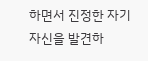하면서 진정한 자기 자신을 발견하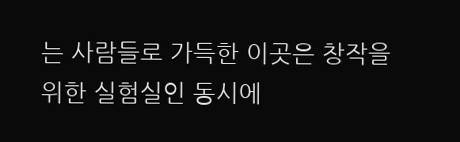는 사람들로 가득한 이곳은 창작을 위한 실험실인 동시에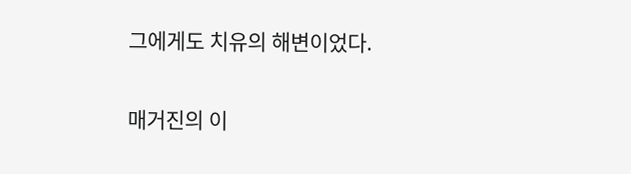그에게도 치유의 해변이었다.

매거진의 이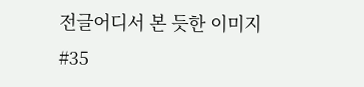전글어디서 본 듯한 이미지 #35